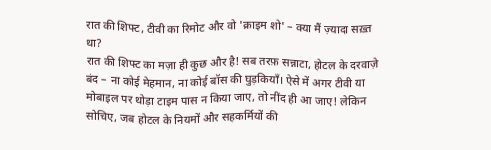रात की शिफ्ट, टीवी का रिमोट और वो 'क्राइम शो' – क्या मैं ज़्यादा सख़्त था?
रात की शिफ्ट का मज़ा ही कुछ और है! सब तरफ़ सन्नाटा, होटल के दरवाज़े बंद – ना कोई मेहमान, ना कोई बॉस की घुड़कियाँ। ऐसे में अगर टीवी या मोबाइल पर थोड़ा टाइम पास न किया जाए, तो नींद ही आ जाए! लेकिन सोचिए, जब होटल के नियमों और सहकर्मियों की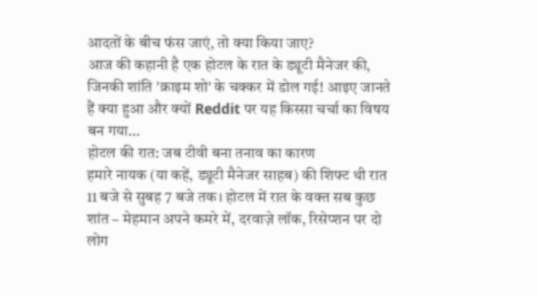आदतों के बीच फंस जाएं, तो क्या किया जाए?
आज की कहानी है एक होटल के रात के ड्यूटी मैनेजर की, जिनकी शांति 'क्राइम शो' के चक्कर में डोल गई! आइए जानते हैं क्या हुआ और क्यों Reddit पर यह किस्सा चर्चा का विषय बन गया...
होटल की रात: जब टीवी बना तनाव का कारण
हमारे नायक (या कहें, ड्यूटी मैनेजर साहब) की शिफ्ट थी रात 11 बजे से सुबह 7 बजे तक। होटल में रात के वक्त सब कुछ शांत – मेहमान अपने कमरे में, दरवाज़े लॉक, रिसेप्शन पर दो लोग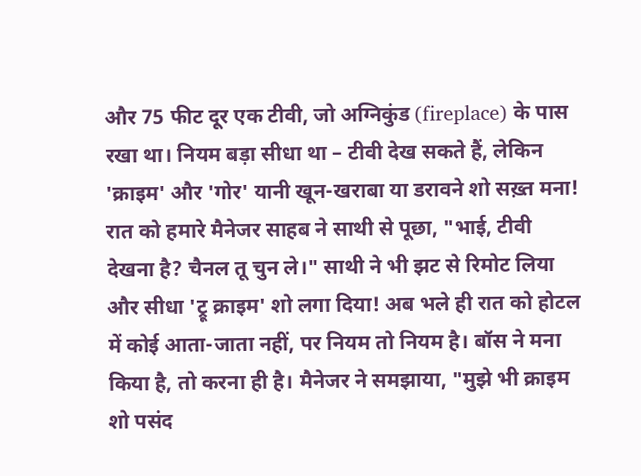और 75 फीट दूर एक टीवी, जो अग्निकुंड (fireplace) के पास रखा था। नियम बड़ा सीधा था – टीवी देख सकते हैं, लेकिन 'क्राइम' और 'गोर' यानी खून-खराबा या डरावने शो सख़्त मना!
रात को हमारे मैनेजर साहब ने साथी से पूछा, "भाई, टीवी देखना है? चैनल तू चुन ले।" साथी ने भी झट से रिमोट लिया और सीधा 'ट्रू क्राइम' शो लगा दिया! अब भले ही रात को होटल में कोई आता-जाता नहीं, पर नियम तो नियम है। बॉस ने मना किया है, तो करना ही है। मैनेजर ने समझाया, "मुझे भी क्राइम शो पसंद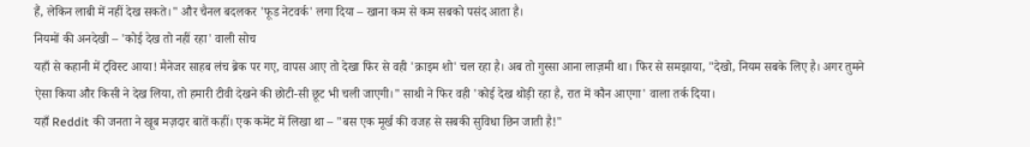हैं, लेकिन लाबी में नहीं देख सकते।" और चैनल बदलकर 'फूड नेटवर्क' लगा दिया – खाना कम से कम सबको पसंद आता है।
नियमों की अनदेखी – 'कोई देख तो नहीं रहा' वाली सोच
यहाँ से कहानी में ट्विस्ट आया! मैनेजर साहब लंच ब्रेक पर गए, वापस आए तो देखा फिर से वही 'क्राइम शो' चल रहा है। अब तो गुस्सा आना लाज़मी था। फिर से समझाया, "देखो, नियम सबके लिए है। अगर तुमने ऐसा किया और किसी ने देख लिया, तो हमारी टीवी देखने की छोटी-सी छूट भी चली जाएगी।" साथी ने फिर वही 'कोई देख थोड़ी रहा है, रात में कौन आएगा' वाला तर्क दिया।
यहाँ Reddit की जनता ने खूब मज़दार बातें कहीं। एक कमेंट में लिखा था – "बस एक मूर्ख की वजह से सबकी सुविधा छिन जाती है!"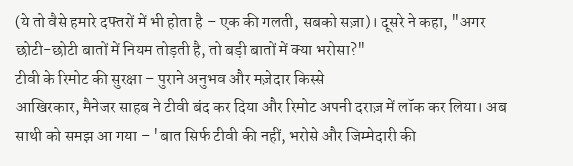(ये तो वैसे हमारे दफ्तरों में भी होता है – एक की गलती, सबको सज़ा)। दूसरे ने कहा, "अगर छोटी-छोटी बातों में नियम तोड़ती है, तो बड़ी बातों में क्या भरोसा?"
टीवी के रिमोट की सुरक्षा – पुराने अनुभव और मज़ेदार किस्से
आखिरकार, मैनेजर साहब ने टीवी बंद कर दिया और रिमोट अपनी दराज़ में लॉक कर लिया। अब साथी को समझ आ गया – 'बात सिर्फ टीवी की नहीं, भरोसे और जिम्मेदारी की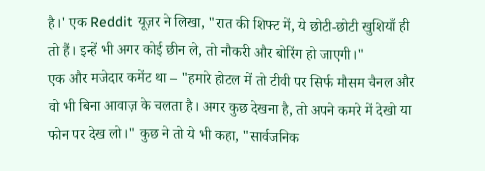है।' एक Reddit यूज़र ने लिखा, "रात की शिफ्ट में, ये छोटी-छोटी खुशियाँ ही तो हैं। इन्हें भी अगर कोई छीन ले, तो नौकरी और बोरिंग हो जाएगी।"
एक और मजेदार कमेंट था – "हमारे होटल में तो टीवी पर सिर्फ मौसम चैनल और वो भी बिना आवाज़ के चलता है। अगर कुछ देखना है, तो अपने कमरे में देखो या फोन पर देख लो।" कुछ ने तो ये भी कहा, "सार्वजनिक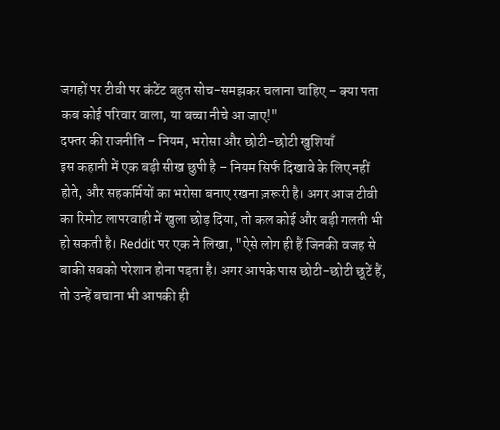जगहों पर टीवी पर कंटेंट बहुत सोच-समझकर चलाना चाहिए – क्या पता कब कोई परिवार वाला, या बच्चा नीचे आ जाए!"
दफ्तर की राजनीति – नियम, भरोसा और छोटी-छोटी खुशियाँ
इस कहानी में एक बड़ी सीख छुपी है – नियम सिर्फ दिखावे के लिए नहीं होते, और सहकर्मियों का भरोसा बनाए रखना ज़रूरी है। अगर आज टीवी का रिमोट लापरवाही में खुला छोड़ दिया, तो कल कोई और बड़ी गलती भी हो सकती है। Reddit पर एक ने लिखा, "ऐसे लोग ही हैं जिनकी वजह से बाकी सबको परेशान होना पड़ता है। अगर आपके पास छोटी-छोटी छूटें हैं, तो उन्हें बचाना भी आपकी ही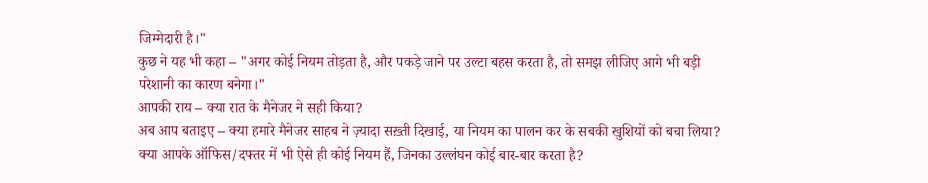जिम्मेदारी है।"
कुछ ने यह भी कहा – "अगर कोई नियम तोड़ता है, और पकड़े जाने पर उल्टा बहस करता है, तो समझ लीजिए आगे भी बड़ी परेशानी का कारण बनेगा।"
आपकी राय – क्या रात के मैनेजर ने सही किया?
अब आप बताइए – क्या हमारे मैनेजर साहब ने ज़्यादा सख़्ती दिखाई, या नियम का पालन कर के सबकी खुशियों को बचा लिया? क्या आपके ऑफिस/दफ्तर में भी ऐसे ही कोई नियम हैं, जिनका उल्लंघन कोई बार-बार करता है?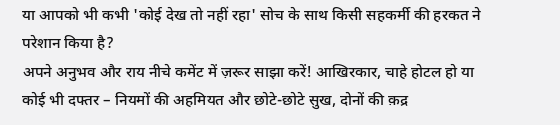या आपको भी कभी 'कोई देख तो नहीं रहा' सोच के साथ किसी सहकर्मी की हरकत ने परेशान किया है?
अपने अनुभव और राय नीचे कमेंट में ज़रूर साझा करें! आखिरकार, चाहे होटल हो या कोई भी दफ्तर – नियमों की अहमियत और छोटे-छोटे सुख, दोनों की क़द्र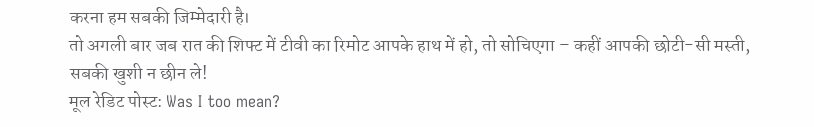करना हम सबकी जिम्मेदारी है।
तो अगली बार जब रात की शिफ्ट में टीवी का रिमोट आपके हाथ में हो, तो सोचिएगा – कहीं आपकी छोटी-सी मस्ती, सबकी खुशी न छीन ले!
मूल रेडिट पोस्ट: Was I too mean?